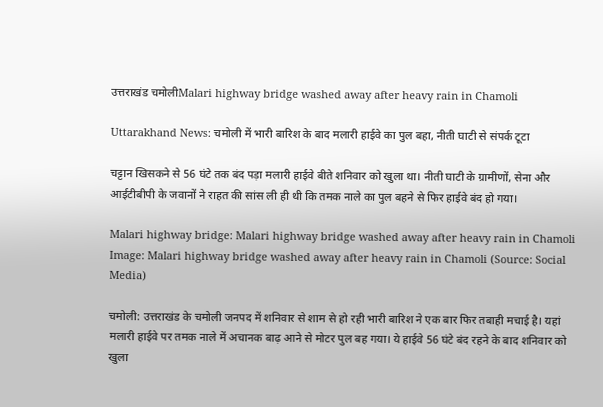उत्तराखंड चमोलीMalari highway bridge washed away after heavy rain in Chamoli

Uttarakhand News: चमोली में भारी बारिश के बाद मलारी हाईवे का पुल बहा, नीती घाटी से संपर्क टूटा

चट्टान खिसकने से 56 घंटे तक बंद पड़ा मलारी हाईवे बीते शनिवार को खुला था। नीती घाटी के ग्रामीणों, सेना और आईटीबीपी के जवानों ने राहत की सांस ली ही थी कि तमक नाले का पुल बहने से फिर हाईवे बंद हो गया।

Malari highway bridge: Malari highway bridge washed away after heavy rain in Chamoli
Image: Malari highway bridge washed away after heavy rain in Chamoli (Source: Social Media)

चमोली: उत्तराखंड के चमोली जनपद में शनिवार से शाम से हो रही भारी बारिश ने एक बार फिर तबाही मचाई है। यहां मलारी हाईवे पर तमक नाले में अचानक बाढ़ आने से मोटर पुल बह गया। ये हाईवे 56 घंटे बंद रहने के बाद शनिवार को खुला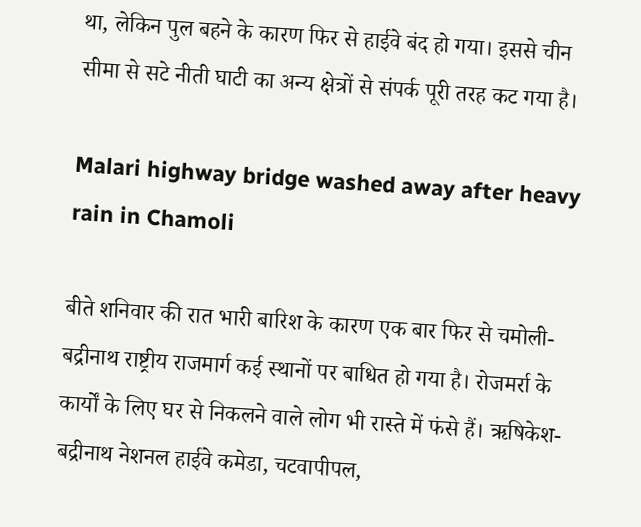था, लेकिन पुल बहने के कारण फिर से हाईवे बंद हो गया। इससे चीन सीमा से सटे नीती घाटी का अन्य क्षेत्रों से संपर्क पूरी तरह कट गया है।

Malari highway bridge washed away after heavy rain in Chamoli

बीते शनिवार की रात भारी बारिश के कारण एक बार फिर से चमोली-बद्रीनाथ राष्ट्रीय राजमार्ग कई स्थानों पर बाधित हो गया है। रोजमर्रा के कार्यों के लिए घर से निकलने वाले लोग भी रास्ते में फंसे हैं। ऋषिकेश-बद्रीनाथ नेशनल हाईवे कमेडा, चटवापीपल,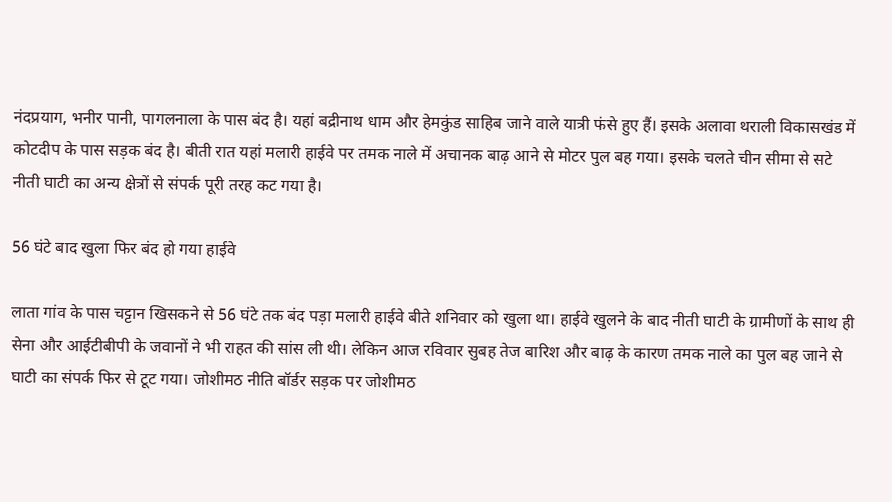नंदप्रयाग, भनीर पानी, पागलनाला के पास बंद है। यहां बद्रीनाथ धाम और हेमकुंड साहिब जाने वाले यात्री फंसे हुए हैं। इसके अलावा थराली विकासखंड में कोटदीप के पास सड़क बंद है। बीती रात यहां मलारी हाईवे पर तमक नाले में अचानक बाढ़ आने से मोटर पुल बह गया। इसके चलते चीन सीमा से सटे नीती घाटी का अन्य क्षेत्रों से संपर्क पूरी तरह कट गया है।

56 घंटे बाद खुला फिर बंद हो गया हाईवे

लाता गांव के पास चट्टान खिसकने से 56 घंटे तक बंद पड़ा मलारी हाईवे बीते शनिवार को खुला था। हाईवे खुलने के बाद नीती घाटी के ग्रामीणों के साथ ही सेना और आईटीबीपी के जवानों ने भी राहत की सांस ली थी। लेकिन आज रविवार सुबह तेज बारिश और बाढ़ के कारण तमक नाले का पुल बह जाने से घाटी का संपर्क फिर से टूट गया। जोशीमठ नीति बॉर्डर सड़क पर जोशीमठ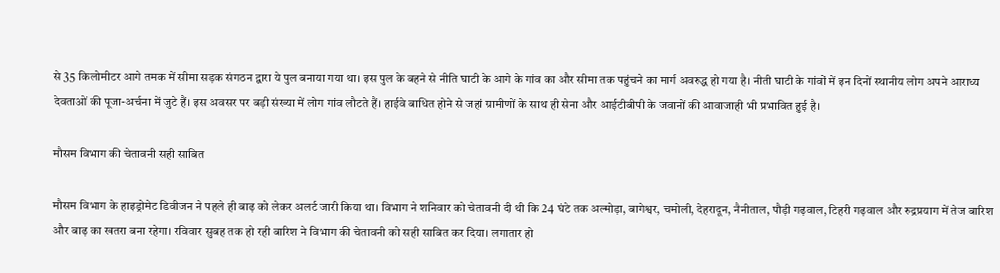से 35 किलोमीटर आगे तमक में सीमा सड़क संगठन द्वारा ये पुल बनाया गया था। इस पुल के बहने से नीति घाटी के आगे के गांव का और सीमा तक पहुंचने का मार्ग अवरुद्ध हो गया है। नीती घाटी के गांवों में इन दिनों स्थानीय लोग अपने आराध्य देवताओं की पूजा-अर्चना में जुटे हैं। इस अवसर पर बड़ी संख्या में लोग गांव लौटते हैं। हाईवे बाधित होने से जहां ग्रामीणों के साथ ही सेना और आईटीबीपी के जवानों की आवाजाही भी प्रभावित हुई है।

मौसम विभाग की चेतावनी सही साबित

मौसम विभाग के हाइड्रोमेट डिवीजन ने पहले ही बाढ़ को लेकर अलर्ट जारी किया था। विभाग ने शनिवार को चेतावनी दी थी कि 24 घंटे तक अल्मोड़ा, बागेश्वर, चमोली, देहरादून, नैनीताल, पौड़ी गढ़वाल, टिहरी गढ़वाल और रुद्रप्रयाग में तेज बारिश और बाढ़ का खतरा बना रहेगा। रविवार सुबह तक हो रही बारिश ने विभाग की चेतावनी को सही साबित कर दिया। लगातार हो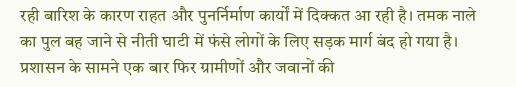रही बारिश के कारण राहत और पुनर्निर्माण कार्यों में दिक्कत आ रही है। तमक नाले का पुल बह जाने से नीती घाटी में फंसे लोगों के लिए सड़क मार्ग बंद हो गया है। प्रशासन के सामने एक बार फिर ग्रामीणों और जवानों की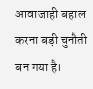आवाजाही बहाल करना बड़ी चुनौती बन गया है।